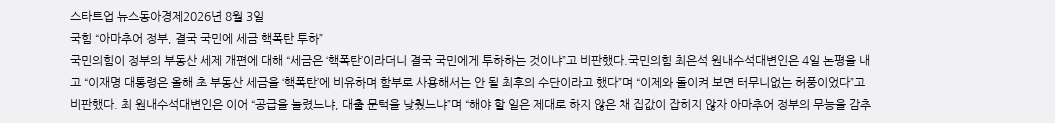스타트업 뉴스동아경제2026년 8월 3일
국힘 “아마추어 정부, 결국 국민에 세금 핵폭탄 투하”
국민의힘이 정부의 부동산 세제 개편에 대해 “세금은 ‘핵폭탄’이라더니 결국 국민에게 투하하는 것이냐”고 비판했다.국민의힘 최은석 원내수석대변인은 4일 논평을 내고 “이재명 대통령은 올해 초 부동산 세금을 ‘핵폭탄’에 비유하며 함부로 사용해서는 안 될 최후의 수단이라고 했다”며 “이제와 돌이켜 보면 터무니없는 허풍이었다”고 비판했다. 최 원내수석대변인은 이어 “공급을 늘렸느냐, 대출 문턱을 낮췄느냐”며 “해야 할 일은 제대로 하지 않은 채 집값이 잡히지 않자 아마추어 정부의 무능을 감추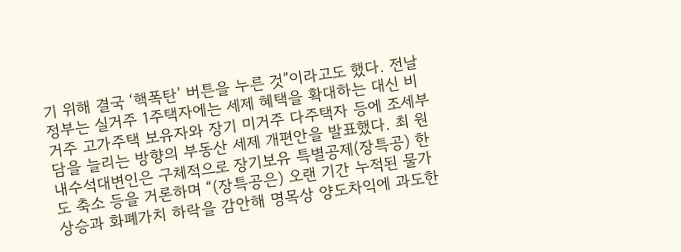기 위해 결국 ‘핵폭탄’ 버튼을 누른 것”이라고도 했다. 전날 정부는 실거주 1주택자에는 세제 혜택을 확대하는 대신 비거주 고가주택 보유자와 장기 미거주 다주택자 등에 조세부담을 늘리는 방향의 부동산 세제 개편안을 발표했다. 최 원내수석대변인은 구체적으로 장기보유 특별공제(장특공) 한도 축소 등을 거론하며 “(장특공은) 오랜 기간 누적된 물가 상승과 화폐가치 하락을 감안해 명목상 양도차익에 과도한